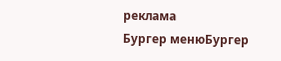реклама
Бургер менюБургер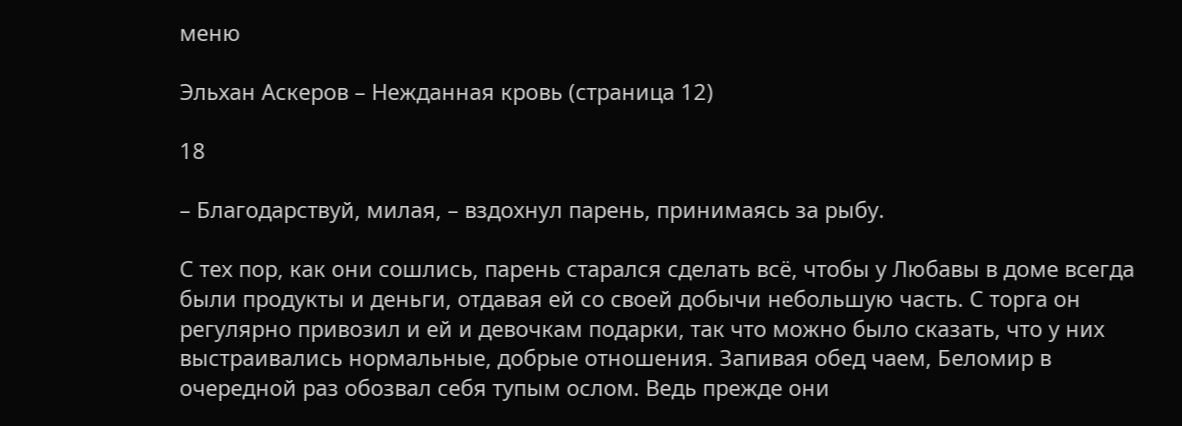меню

Эльхан Аскеров – Нежданная кровь (страница 12)

18

– Благодарствуй, милая, – вздохнул парень, принимаясь за рыбу.

С тех пор, как они сошлись, парень старался сделать всё, чтобы у Любавы в доме всегда были продукты и деньги, отдавая ей со своей добычи небольшую часть. С торга он регулярно привозил и ей и девочкам подарки, так что можно было сказать, что у них выстраивались нормальные, добрые отношения. Запивая обед чаем, Беломир в очередной раз обозвал себя тупым ослом. Ведь прежде они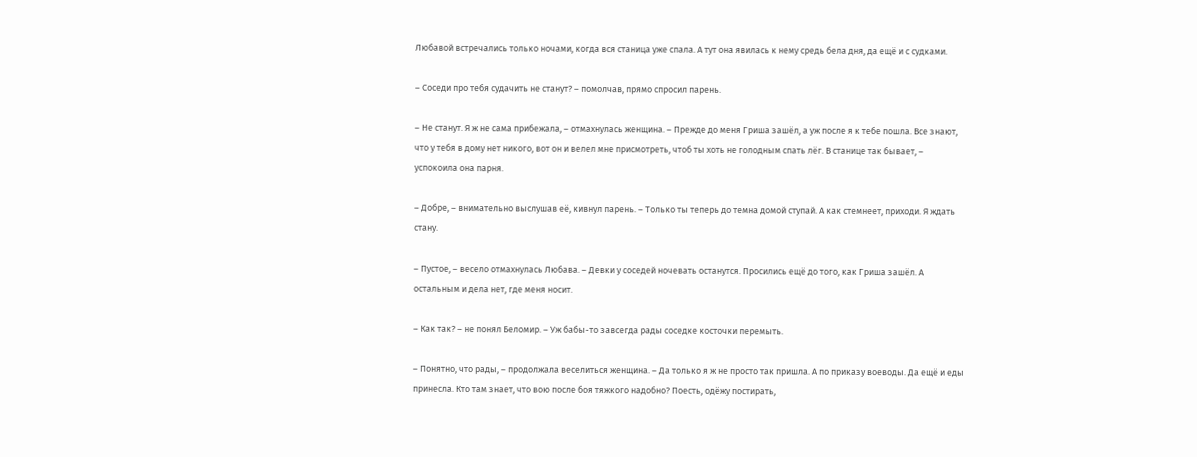Любавой встречались только ночами, когда вся станица уже спала. А тут она явилась к нему средь бела дня, да ещё и с судками.

– Соседи про тебя судачить не станут? – помолчав, прямо спросил парень.

– Не станут. Я ж не сама прибежала, – отмахнулась женщина. – Прежде до меня Гриша зашёл, а уж после я к тебе пошла. Все знают, что у тебя в дому нет никого, вот он и велел мне присмотреть, чтоб ты хоть не голодным спать лёг. В станице так бывает, – успокоила она парня.

– Добре, – внимательно выслушав её, кивнул парень. – Только ты теперь до темна домой ступай. А как стемнеет, приходи. Я ждать стану.

– Пустое, – весело отмахнулась Любава. – Девки у соседей ночевать останутся. Просились ещё до того, как Гриша зашёл. А остальным и дела нет, где меня носит.

– Как так? – не понял Беломир. – Уж бабы-то завсегда рады соседке косточки перемыть.

– Понятно, что рады, – продолжала веселиться женщина. – Да только я ж не просто так пришла. А по приказу воеводы. Да ещё и еды принесла. Кто там знает, что вою после боя тяжкого надобно? Поесть, одёжу постирать,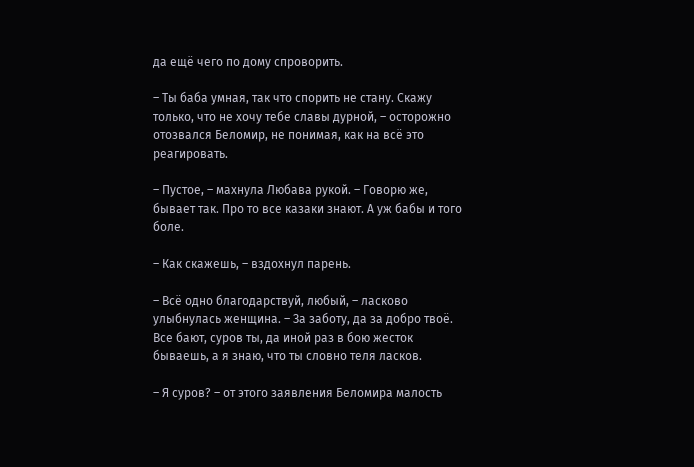да ещё чего по дому спроворить.

– Ты баба умная, так что спорить не стану. Скажу только, что не хочу тебе славы дурной, – осторожно отозвался Беломир, не понимая, как на всё это реагировать.

– Пустое, – махнула Любава рукой. – Говорю же, бывает так. Про то все казаки знают. А уж бабы и того боле.

– Как скажешь, – вздохнул парень.

– Всё одно благодарствуй, любый, – ласково улыбнулась женщина. – За заботу, да за добро твоё. Все бают, суров ты, да иной раз в бою жесток бываешь, а я знаю, что ты словно теля ласков.

– Я суров? – от этого заявления Беломира малость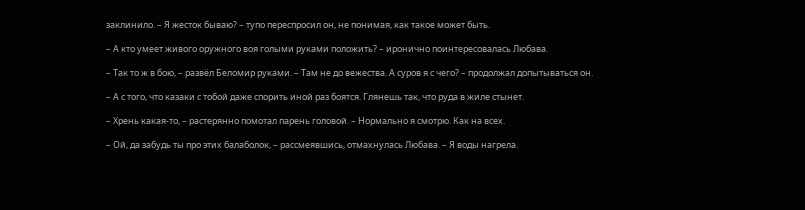заклинило. – Я жесток бываю? – тупо переспросил он, не понимая, как такое может быть.

– А кто умеет живого оружного воя голыми руками положить? – иронично поинтересовалась Любава.

– Так то ж в бою, – развёл Беломир руками. – Там не до вежества. А суров я с чего? – продолжал допытываться он.

– А с того, что казаки с тобой даже спорить иной раз боятся. Глянешь так, что руда в жиле стынет.

– Хрень какая-то, – растерянно помотал парень головой. – Нормально я смотрю. Как на всех.

– Ой, да забудь ты про этих балаболок, – рассмеявшись, отмахнулась Любава. – Я воды нагрела.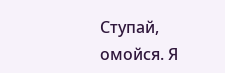Ступай, омойся. Я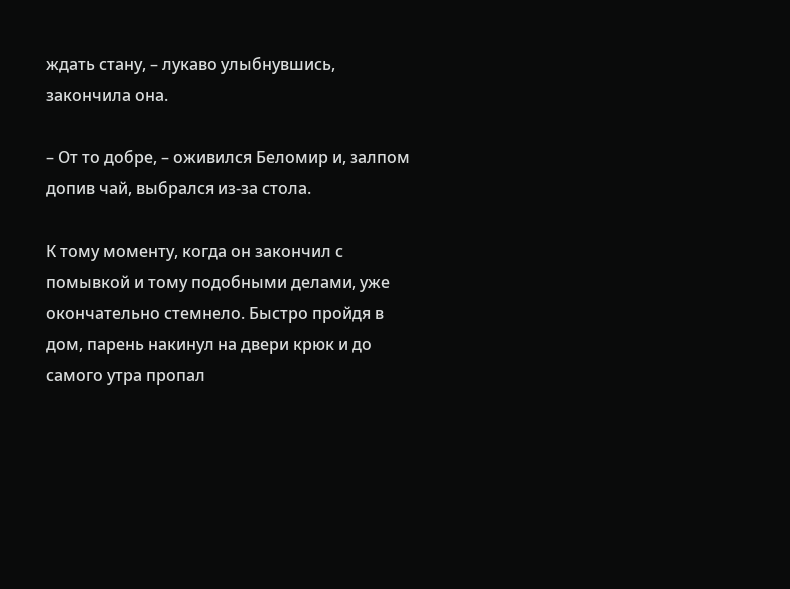ждать стану, – лукаво улыбнувшись, закончила она.

– От то добре, – оживился Беломир и, залпом допив чай, выбрался из-за стола.

К тому моменту, когда он закончил с помывкой и тому подобными делами, уже окончательно стемнело. Быстро пройдя в дом, парень накинул на двери крюк и до самого утра пропал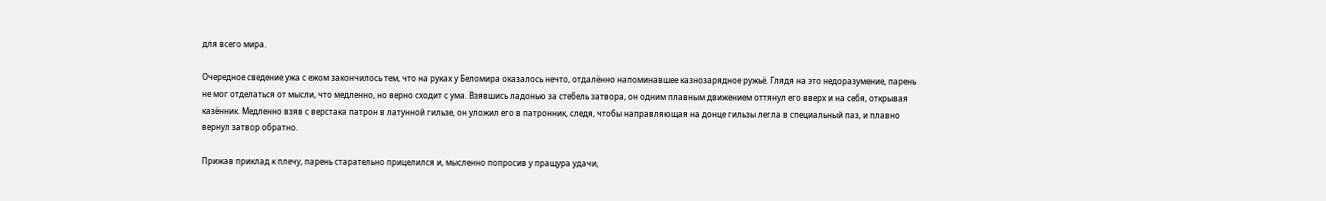для всего мира.

Очередное сведение ужа с ежом закончилось тем, что на руках у Беломира оказалось нечто, отдалённо напоминавшее казнозарядное ружьё. Глядя на это недоразумение, парень не мог отделаться от мысли, что медленно, но верно сходит с ума. Взявшись ладонью за стебель затвора, он одним плавным движением оттянул его вверх и на себя, открывая казённик. Медленно взяв с верстака патрон в латунной гильзе, он уложил его в патронник, следя, чтобы направляющая на донце гильзы легла в специальный паз, и плавно вернул затвор обратно.

Прижав приклад к плечу, парень старательно прицелился и, мысленно попросив у пращура удачи,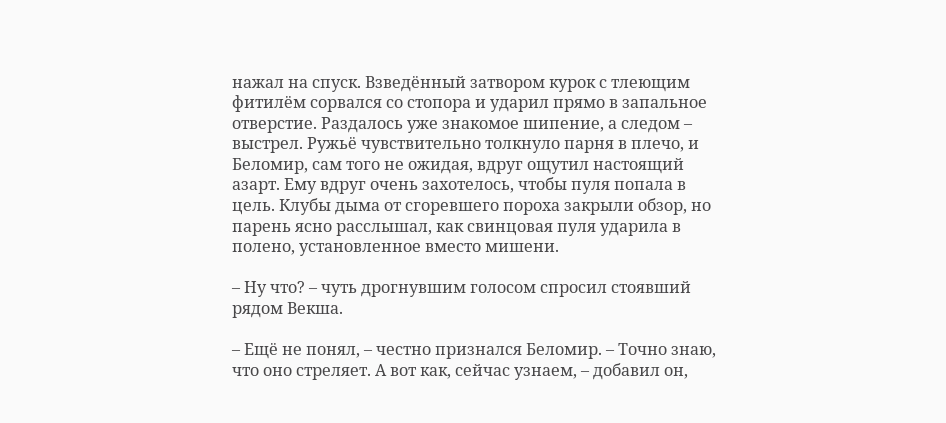нажал на спуск. Взведённый затвором курок с тлеющим фитилём сорвался со стопора и ударил прямо в запальное отверстие. Раздалось уже знакомое шипение, а следом – выстрел. Ружьё чувствительно толкнуло парня в плечо, и Беломир, сам того не ожидая, вдруг ощутил настоящий азарт. Ему вдруг очень захотелось, чтобы пуля попала в цель. Клубы дыма от сгоревшего пороха закрыли обзор, но парень ясно расслышал, как свинцовая пуля ударила в полено, установленное вместо мишени.

– Ну что? – чуть дрогнувшим голосом спросил стоявший рядом Векша.

– Ещё не понял, – честно признался Беломир. – Точно знаю, что оно стреляет. А вот как, сейчас узнаем, – добавил он,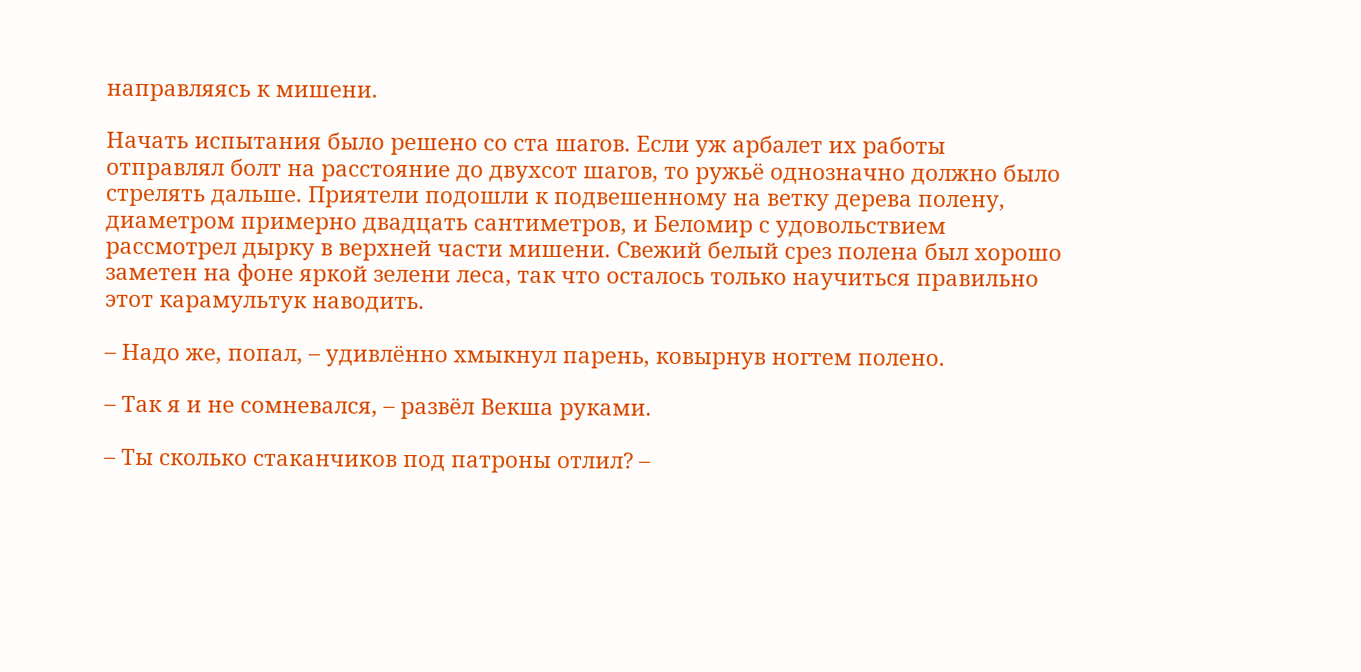направляясь к мишени.

Начать испытания было решено со ста шагов. Если уж арбалет их работы отправлял болт на расстояние до двухсот шагов, то ружьё однозначно должно было стрелять дальше. Приятели подошли к подвешенному на ветку дерева полену, диаметром примерно двадцать сантиметров, и Беломир с удовольствием рассмотрел дырку в верхней части мишени. Свежий белый срез полена был хорошо заметен на фоне яркой зелени леса, так что осталось только научиться правильно этот карамультук наводить.

– Надо же, попал, – удивлённо хмыкнул парень, ковырнув ногтем полено.

– Так я и не сомневался, – развёл Векша руками.

– Ты сколько стаканчиков под патроны отлил? –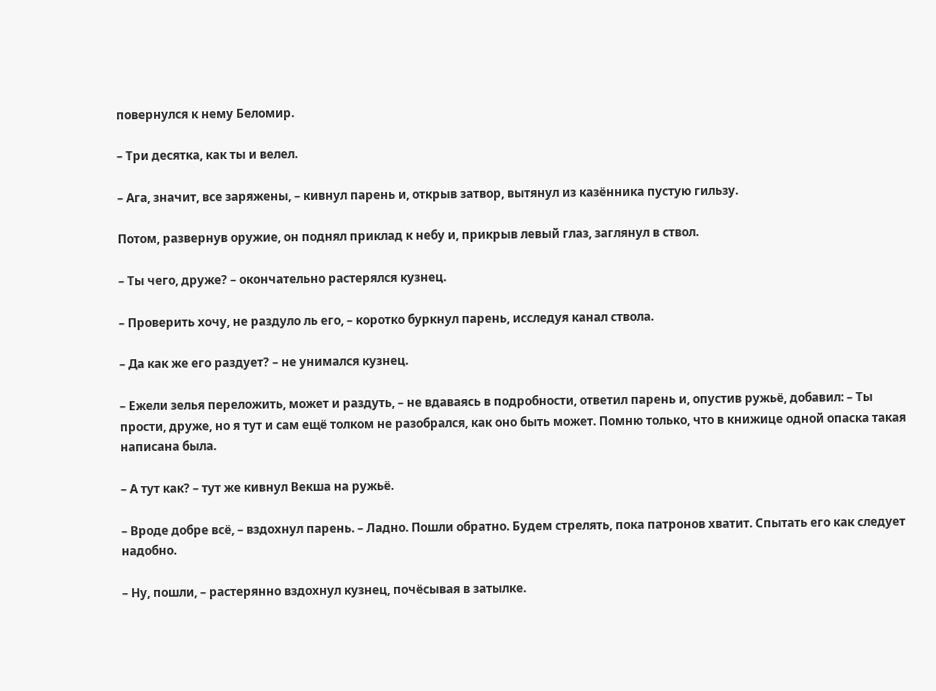повернулся к нему Беломир.

– Три десятка, как ты и велел.

– Ага, значит, все заряжены, – кивнул парень и, открыв затвор, вытянул из казённика пустую гильзу.

Потом, развернув оружие, он поднял приклад к небу и, прикрыв левый глаз, заглянул в ствол.

– Ты чего, друже? – окончательно растерялся кузнец.

– Проверить хочу, не раздуло ль его, – коротко буркнул парень, исследуя канал ствола.

– Да как же его раздует? – не унимался кузнец.

– Ежели зелья переложить, может и раздуть, – не вдаваясь в подробности, ответил парень и, опустив ружьё, добавил: – Ты прости, друже, но я тут и сам ещё толком не разобрался, как оно быть может. Помню только, что в книжице одной опаска такая написана была.

– А тут как? – тут же кивнул Векша на ружьё.

– Вроде добре всё, – вздохнул парень. – Ладно. Пошли обратно. Будем стрелять, пока патронов хватит. Спытать его как следует надобно.

– Ну, пошли, – растерянно вздохнул кузнец, почёсывая в затылке.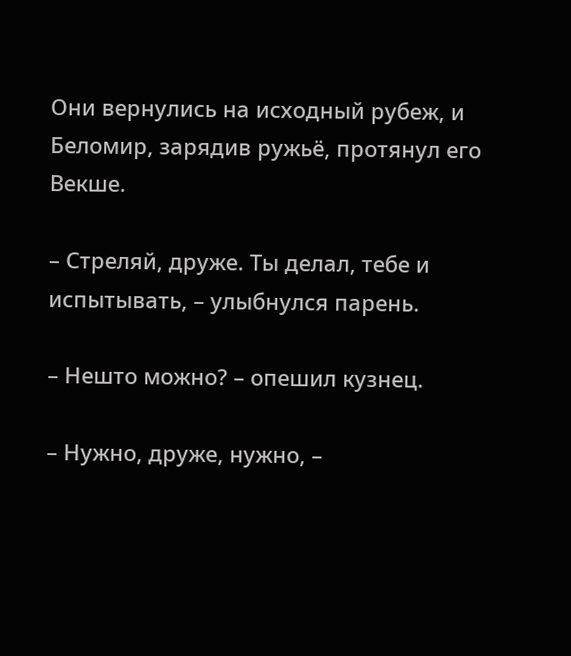Они вернулись на исходный рубеж, и Беломир, зарядив ружьё, протянул его Векше.

– Стреляй, друже. Ты делал, тебе и испытывать, – улыбнулся парень.

– Нешто можно? – опешил кузнец.

– Нужно, друже, нужно, –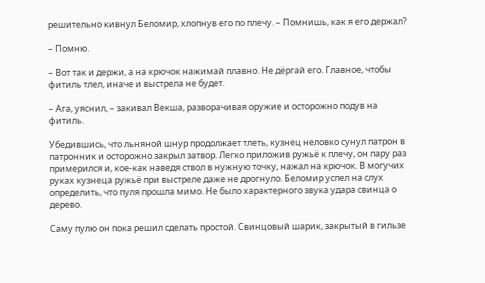решительно кивнул Беломир, хлопнув его по плечу. – Помнишь, как я его держал?

– Помню.

– Вот так и держи, а на крючок нажимай плавно. Не дёргай его. Главное, чтобы фитиль тлел, иначе и выстрела не будет.

– Ага, уяснил, – закивал Векша, разворачивая оружие и осторожно подув на фитиль.

Убедившись, что льняной шнур продолжает тлеть, кузнец неловко сунул патрон в патронник и осторожно закрыл затвор. Легко приложив ружьё к плечу, он пару раз примерился и, кое-как наведя ствол в нужную точку, нажал на крючок. В могучих руках кузнеца ружьё при выстреле даже не дрогнуло. Беломир успел на слух определить, что пуля прошла мимо. Не было характерного звука удара свинца о дерево.

Саму пулю он пока решил сделать простой. Свинцовый шарик, закрытый в гильзе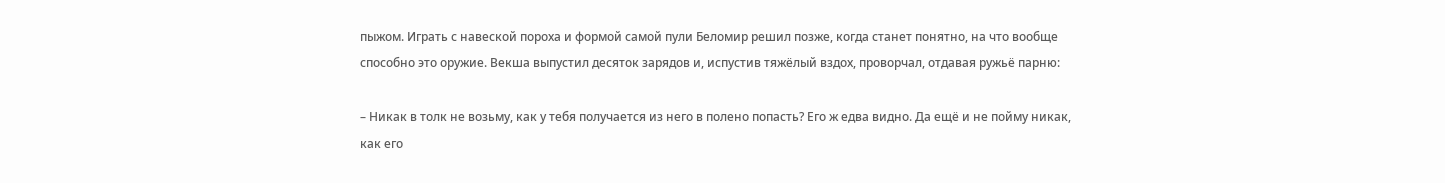пыжом. Играть с навеской пороха и формой самой пули Беломир решил позже, когда станет понятно, на что вообще способно это оружие. Векша выпустил десяток зарядов и, испустив тяжёлый вздох, проворчал, отдавая ружьё парню:

– Никак в толк не возьму, как у тебя получается из него в полено попасть? Его ж едва видно. Да ещё и не пойму никак, как его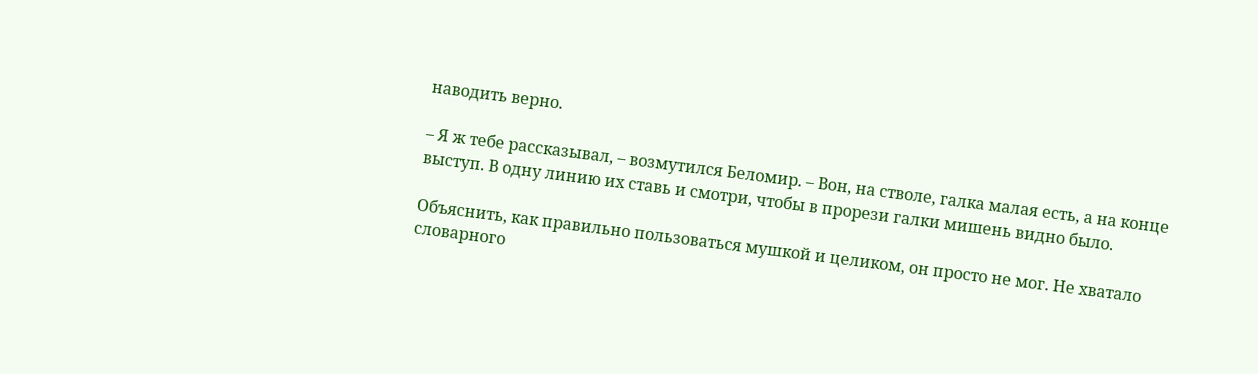наводить верно.

– Я ж тебе рассказывал, – возмутился Беломир. – Вон, на стволе, галка малая есть, а на конце выступ. В одну линию их ставь и смотри, чтобы в прорези галки мишень видно было.

Объяснить, как правильно пользоваться мушкой и целиком, он просто не мог. Не хватало словарного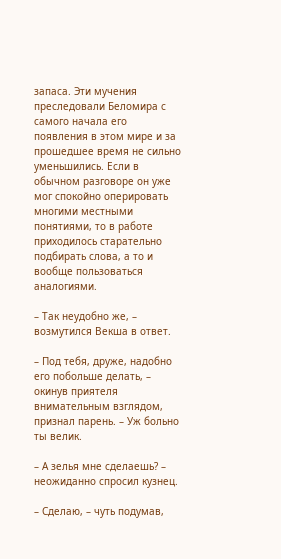запаса. Эти мучения преследовали Беломира с самого начала его появления в этом мире и за прошедшее время не сильно уменьшились. Если в обычном разговоре он уже мог спокойно оперировать многими местными понятиями, то в работе приходилось старательно подбирать слова, а то и вообще пользоваться аналогиями.

– Так неудобно же, – возмутился Векша в ответ.

– Под тебя, друже, надобно его побольше делать, – окинув приятеля внимательным взглядом, признал парень. – Уж больно ты велик.

– А зелья мне сделаешь? – неожиданно спросил кузнец.

– Сделаю, – чуть подумав,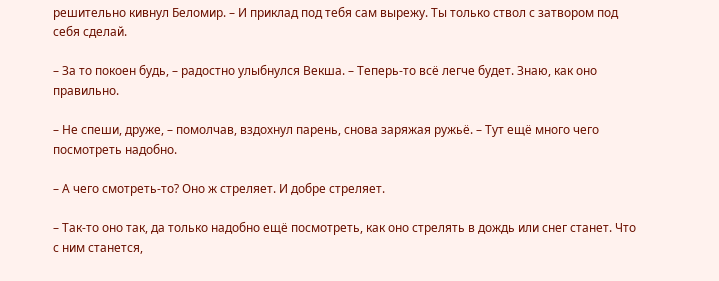решительно кивнул Беломир. – И приклад под тебя сам вырежу. Ты только ствол с затвором под себя сделай.

– За то покоен будь, – радостно улыбнулся Векша. – Теперь-то всё легче будет. Знаю, как оно правильно.

– Не спеши, друже, – помолчав, вздохнул парень, снова заряжая ружьё. – Тут ещё много чего посмотреть надобно.

– А чего смотреть-то? Оно ж стреляет. И добре стреляет.

– Так-то оно так, да только надобно ещё посмотреть, как оно стрелять в дождь или снег станет. Что с ним станется,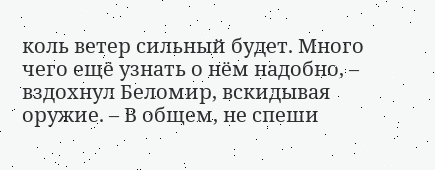коль ветер сильный будет. Много чего ещё узнать о нём надобно, – вздохнул Беломир, вскидывая оружие. – В общем, не спеши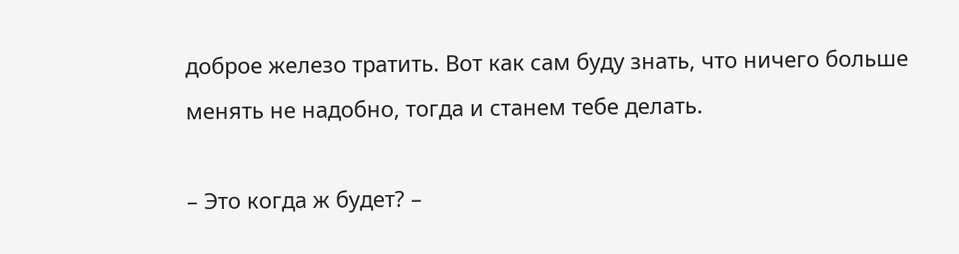доброе железо тратить. Вот как сам буду знать, что ничего больше менять не надобно, тогда и станем тебе делать.

– Это когда ж будет? –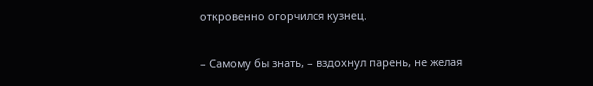откровенно огорчился кузнец.

– Самому бы знать, – вздохнул парень, не желая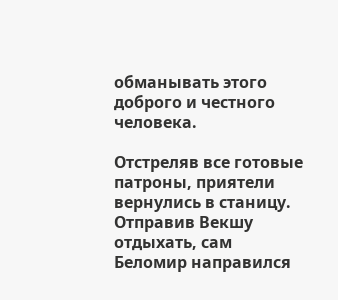обманывать этого доброго и честного человека.

Отстреляв все готовые патроны, приятели вернулись в станицу. Отправив Векшу отдыхать, сам Беломир направился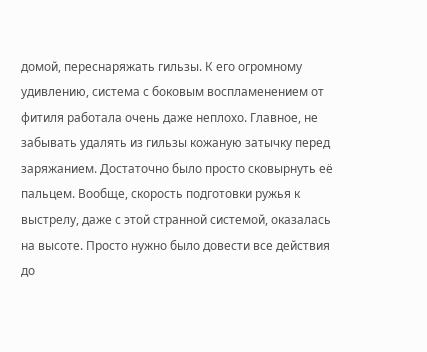домой, переснаряжать гильзы. К его огромному удивлению, система с боковым воспламенением от фитиля работала очень даже неплохо. Главное, не забывать удалять из гильзы кожаную затычку перед заряжанием. Достаточно было просто сковырнуть её пальцем. Вообще, скорость подготовки ружья к выстрелу, даже с этой странной системой, оказалась на высоте. Просто нужно было довести все действия до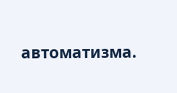автоматизма.